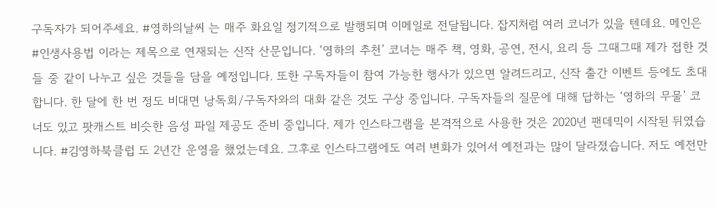구독자가 되어주세요. #영하의날씨 는 매주 화요일 정기적으로 발행되며 이메일로 전달됩니다. 잡지처럼 여러 코너가 있을 텐데요. 메인은 #인생사용법 이라는 제목으로 연재되는 신작 산문입니다. ‘영하의 추천’ 코너는 매주 책, 영화, 공연, 전시, 요리 등 그때그때 제가 접한 것들 중 같이 나누고 싶은 것들을 담을 예정입니다. 또한 구독자들이 참여 가능한 행사가 있으면 알려드리고, 신작 출간 이벤트 등에도 초대합니다. 한 달에 한 번 정도 비대면 낭독회/구독자와의 대화 같은 것도 구상 중입니다. 구독자들의 질문에 대해 답하는 ‘영하의 무물’ 코너도 있고 팟캐스트 비슷한 음성 파일 제공도 준비 중입니다. 제가 인스타그램을 본격적으로 사용한 것은 2020년 팬데믹이 시작된 뒤였습니다. #김영하북클럽 도 2년간 운영을 했었는데요. 그후로 인스타그램에도 여러 변화가 있어서 예전과는 많이 달라졌습니다. 저도 예전만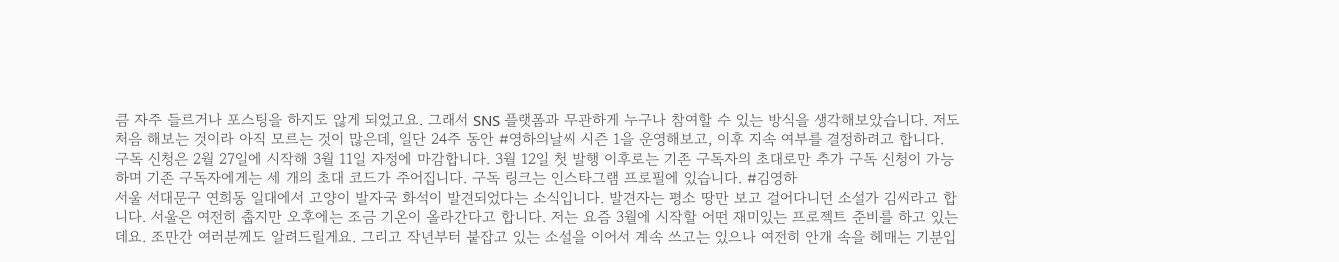큼 자주 들르거나 포스팅을 하지도 않게 되었고요. 그래서 SNS 플랫폼과 무관하게 누구나 참여할 수 있는 방식을 생각해보았습니다. 저도 처음 해보는 것이라 아직 모르는 것이 많은데, 일단 24주 동안 #영하의날씨 시즌 1을 운영해보고, 이후 지속 여부를 결정하려고 합니다. 구독 신청은 2월 27일에 시작해 3월 11일 자정에 마감합니다. 3월 12일 첫 발행 이후로는 기존 구독자의 초대로만 추가 구독 신청이 가능하며 기존 구독자에게는 세 개의 초대 코드가 주어집니다. 구독 링크는 인스타그램 프로필에 있습니다. #김영하
서울 서대문구 연희동 일대에서 고양이 발자국 화석이 발견되었다는 소식입니다. 발견자는 평소 땅만 보고 걸어다니던 소설가 김씨라고 합니다. 서울은 여전히 춥지만 오후에는 조금 기온이 올라간다고 합니다. 저는 요즘 3월에 시작할 어떤 재미있는 프로젝트 준비를 하고 있는데요. 조만간 여러분께도 알려드릴게요. 그리고 작년부터 붙잡고 있는 소설을 이어서 계속 쓰고는 있으나 여전히 안개 속을 헤매는 기분입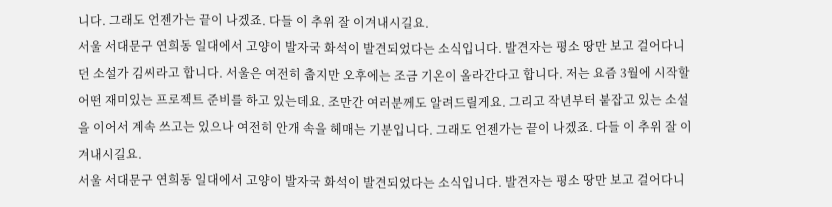니다. 그래도 언젠가는 끝이 나겠죠. 다들 이 추위 잘 이겨내시길요.
서울 서대문구 연희동 일대에서 고양이 발자국 화석이 발견되었다는 소식입니다. 발견자는 평소 땅만 보고 걸어다니던 소설가 김씨라고 합니다. 서울은 여전히 춥지만 오후에는 조금 기온이 올라간다고 합니다. 저는 요즘 3월에 시작할 어떤 재미있는 프로젝트 준비를 하고 있는데요. 조만간 여러분께도 알려드릴게요. 그리고 작년부터 붙잡고 있는 소설을 이어서 계속 쓰고는 있으나 여전히 안개 속을 헤매는 기분입니다. 그래도 언젠가는 끝이 나겠죠. 다들 이 추위 잘 이겨내시길요.
서울 서대문구 연희동 일대에서 고양이 발자국 화석이 발견되었다는 소식입니다. 발견자는 평소 땅만 보고 걸어다니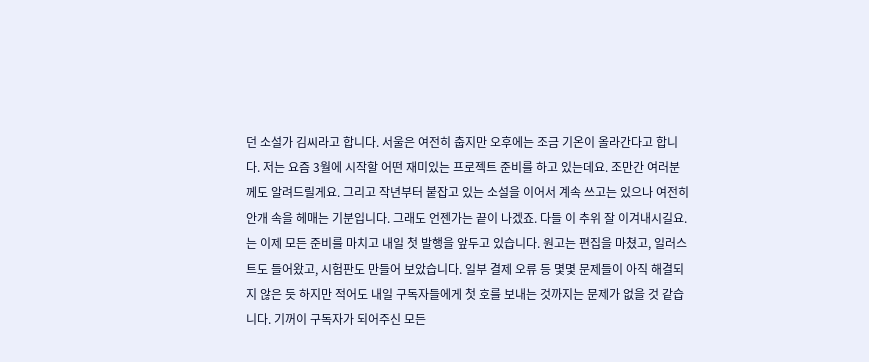던 소설가 김씨라고 합니다. 서울은 여전히 춥지만 오후에는 조금 기온이 올라간다고 합니다. 저는 요즘 3월에 시작할 어떤 재미있는 프로젝트 준비를 하고 있는데요. 조만간 여러분께도 알려드릴게요. 그리고 작년부터 붙잡고 있는 소설을 이어서 계속 쓰고는 있으나 여전히 안개 속을 헤매는 기분입니다. 그래도 언젠가는 끝이 나겠죠. 다들 이 추위 잘 이겨내시길요.
는 이제 모든 준비를 마치고 내일 첫 발행을 앞두고 있습니다. 원고는 편집을 마쳤고, 일러스트도 들어왔고, 시험판도 만들어 보았습니다. 일부 결제 오류 등 몇몇 문제들이 아직 해결되지 않은 듯 하지만 적어도 내일 구독자들에게 첫 호를 보내는 것까지는 문제가 없을 것 같습니다. 기꺼이 구독자가 되어주신 모든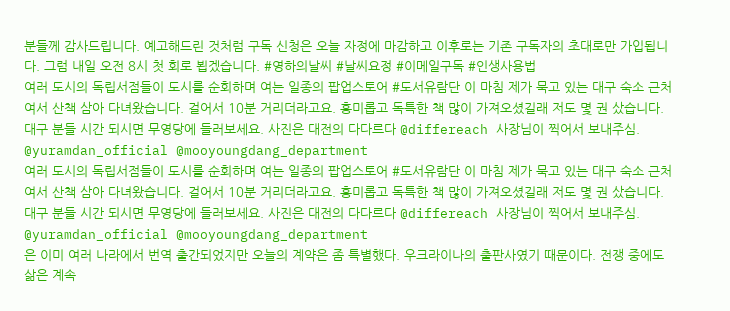분들께 감사드립니다. 예고해드린 것처럼 구독 신청은 오늘 자정에 마감하고 이후로는 기존 구독자의 초대로만 가입됩니다. 그럼 내일 오전 8시 첫 회로 뵙겠습니다. #영하의날씨 #날씨요정 #이메일구독 #인생사용법
여러 도시의 독립서점들이 도시를 순회하며 여는 일종의 팝업스토어 #도서유람단 이 마침 제가 묵고 있는 대구 숙소 근처여서 산책 삼아 다녀왔습니다. 걸어서 10분 거리더라고요. 흥미롭고 독특한 책 많이 가져오셨길래 저도 몇 권 샀습니다. 대구 분들 시간 되시면 무영당에 들러보세요. 사진은 대전의 다다르다 @differeach 사장님이 찍어서 보내주심. @yuramdan_official @mooyoungdang_department
여러 도시의 독립서점들이 도시를 순회하며 여는 일종의 팝업스토어 #도서유람단 이 마침 제가 묵고 있는 대구 숙소 근처여서 산책 삼아 다녀왔습니다. 걸어서 10분 거리더라고요. 흥미롭고 독특한 책 많이 가져오셨길래 저도 몇 권 샀습니다. 대구 분들 시간 되시면 무영당에 들러보세요. 사진은 대전의 다다르다 @differeach 사장님이 찍어서 보내주심. @yuramdan_official @mooyoungdang_department
은 이미 여러 나라에서 번역 출간되었지만 오늘의 계약은 좀 특별했다. 우크라이나의 출판사였기 때문이다. 전쟁 중에도 삶은 계속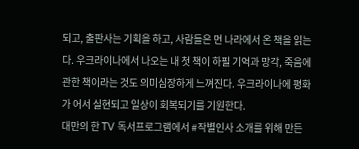되고, 출판사는 기획을 하고, 사람들은 먼 나라에서 온 책을 읽는다. 우크라이나에서 나오는 내 첫 책이 하필 기억과 망각, 죽음에 관한 책이라는 것도 의미심장하게 느껴진다. 우크라이나에 평화가 어서 실현되고 일상이 회복되기를 기원한다.
대만의 한 TV 독서프로그램에서 #작별인사 소개를 위해 만든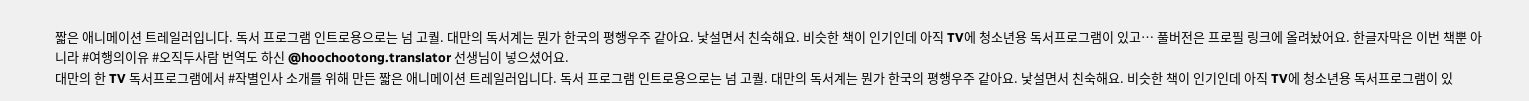짧은 애니메이션 트레일러입니다. 독서 프로그램 인트로용으로는 넘 고퀄. 대만의 독서계는 뭔가 한국의 평행우주 같아요. 낯설면서 친숙해요. 비슷한 책이 인기인데 아직 TV에 청소년용 독서프로그램이 있고… 풀버전은 프로필 링크에 올려놨어요. 한글자막은 이번 책뿐 아니라 #여행의이유 #오직두사람 번역도 하신 @hoochootong.translator 선생님이 넣으셨어요.
대만의 한 TV 독서프로그램에서 #작별인사 소개를 위해 만든 짧은 애니메이션 트레일러입니다. 독서 프로그램 인트로용으로는 넘 고퀄. 대만의 독서계는 뭔가 한국의 평행우주 같아요. 낯설면서 친숙해요. 비슷한 책이 인기인데 아직 TV에 청소년용 독서프로그램이 있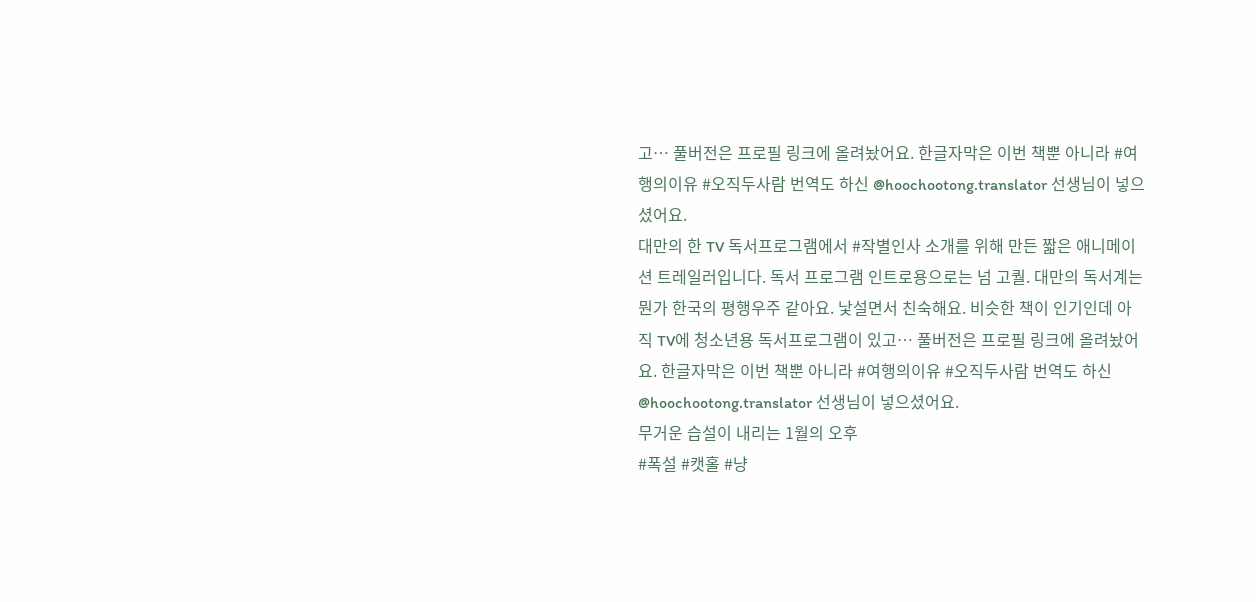고… 풀버전은 프로필 링크에 올려놨어요. 한글자막은 이번 책뿐 아니라 #여행의이유 #오직두사람 번역도 하신 @hoochootong.translator 선생님이 넣으셨어요.
대만의 한 TV 독서프로그램에서 #작별인사 소개를 위해 만든 짧은 애니메이션 트레일러입니다. 독서 프로그램 인트로용으로는 넘 고퀄. 대만의 독서계는 뭔가 한국의 평행우주 같아요. 낯설면서 친숙해요. 비슷한 책이 인기인데 아직 TV에 청소년용 독서프로그램이 있고… 풀버전은 프로필 링크에 올려놨어요. 한글자막은 이번 책뿐 아니라 #여행의이유 #오직두사람 번역도 하신 @hoochootong.translator 선생님이 넣으셨어요.
무거운 습설이 내리는 1월의 오후
#폭설 #캣홀 #냥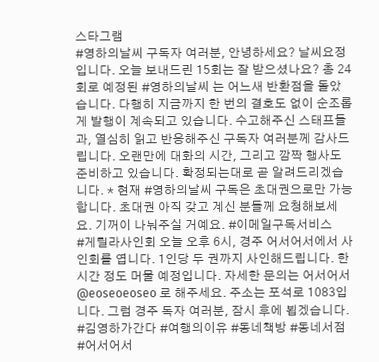스타그램
#영하의날씨 구독자 여러분, 안녕하세요? 날씨요정입니다. 오늘 보내드린 15회는 잘 받으셨나요? 총 24회로 예정된 #영하의날씨 는 어느새 반환점을 돌았습니다. 다행히 지금까지 한 번의 결호도 없이 순조롭게 발행이 계속되고 있습니다. 수고해주신 스태프들과, 열심히 읽고 반응해주신 구독자 여러분께 감사드립니다. 오랜만에 대화의 시간, 그리고 깜짝 행사도 준비하고 있습니다. 확정되는대로 곧 알려드리겠습니다. * 현재 #영하의날씨 구독은 초대권으로만 가능합니다. 초대권 아직 갖고 계신 분들께 요청해보세요. 기꺼이 나눠주실 거예요. #이메일구독서비스
#게릴라사인회 오늘 오후 6시, 경주 어서어서에서 사인회를 엽니다. 1인당 두 권까지 사인해드립니다. 한 시간 정도 머물 예정입니다. 자세한 문의는 어서어서 @eoseoeoseo 로 해주세요. 주소는 포석로 1083입니다. 그럼 경주 독자 여러분, 잠시 후에 뵙겠습니다. #김영하가간다 #여행의이유 #동네책방 #동네서점 #어서어서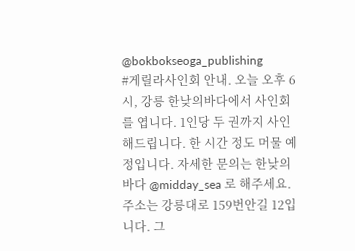@bokbokseoga_publishing
#게릴라사인회 안내. 오늘 오후 6시, 강릉 한낮의바다에서 사인회를 엽니다. 1인당 두 권까지 사인해드립니다. 한 시간 정도 머물 예정입니다. 자세한 문의는 한낮의바다 @midday_sea 로 해주세요. 주소는 강릉대로 159번안길 12입니다. 그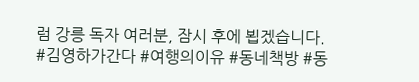럼 강릉 독자 여러분, 잠시 후에 뵙겠습니다. #김영하가간다 #여행의이유 #동네책방 #동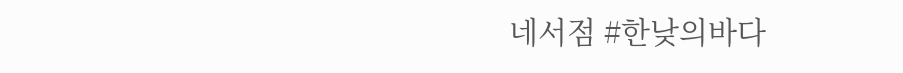네서점 #한낮의바다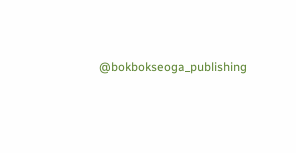@bokbokseoga_publishing